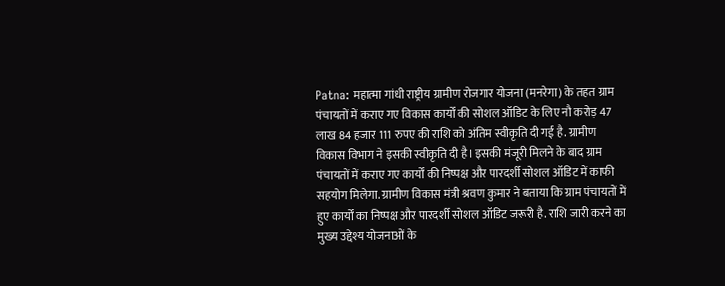Patna: महात्मा गांधी राष्ट्रीय ग्रामीण रोजगार योजना (मनरेगा) के तहत ग्राम पंचायतों में कराए गए विकास कार्यों की सोशल ऑडिट के लिए नौ करोड़ 47 लाख 84 हजार 111 रुपए की राशि को अंतिम स्वीकृति दी गई है. ग्रामीण विकास विभाग ने इसकी स्वीकृति दी है। इसकी मंजूरी मिलने के बाद ग्राम पंचायतों में कराए गए कार्यों की निष्पक्ष और पारदर्शी सोशल ऑडिट में काफी सहयोग मिलेगा. ग्रामीण विकास मंत्री श्रवण कुमार ने बताया कि ग्राम पंचायतों में हुए कार्यों का निष्पक्ष और पारदर्शी सोशल ऑडिट जरूरी है. राशि जारी करने का मुख्य उद्देश्य योजनाओं के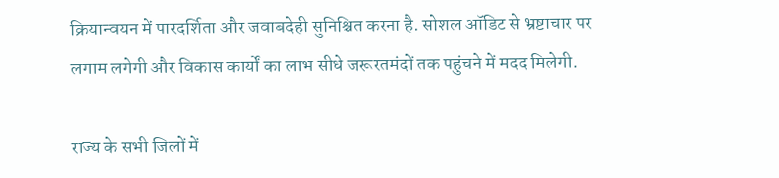क्रियान्वयन में पारदर्शिता और जवाबदेही सुनिश्चित करना है. सोशल ऑडिट से भ्रष्टाचार पर लगाम लगेगी और विकास कार्यों का लाभ सीधे जरूरतमंदों तक पहुंचने में मदद मिलेगी.

राज्य के सभी जिलों में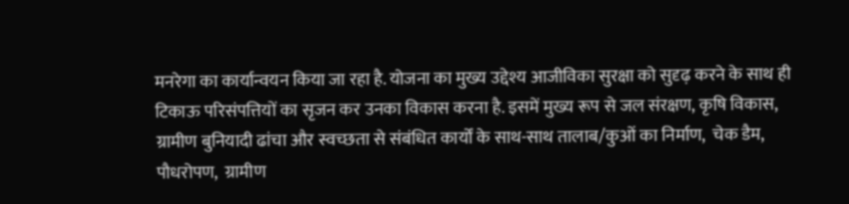मनरेगा का कार्यान्वयन किया जा रहा है. योजना का मुख्य उद्देश्य आजीविका सुरक्षा को सुदृढ़ करने के साथ ही टिकाऊ परिसंपत्तियों का सृजन कर उनका विकास करना है. इसमें मुख्य रूप से जल संरक्षण, कृषि विकास, ग्रामीण बुनियादी ढांचा और स्वच्छता से संबंधित कार्यों के साथ-साथ तालाब/कुओं का निर्माण,  चेक डैम, पौधरोपण,  ग्रामीण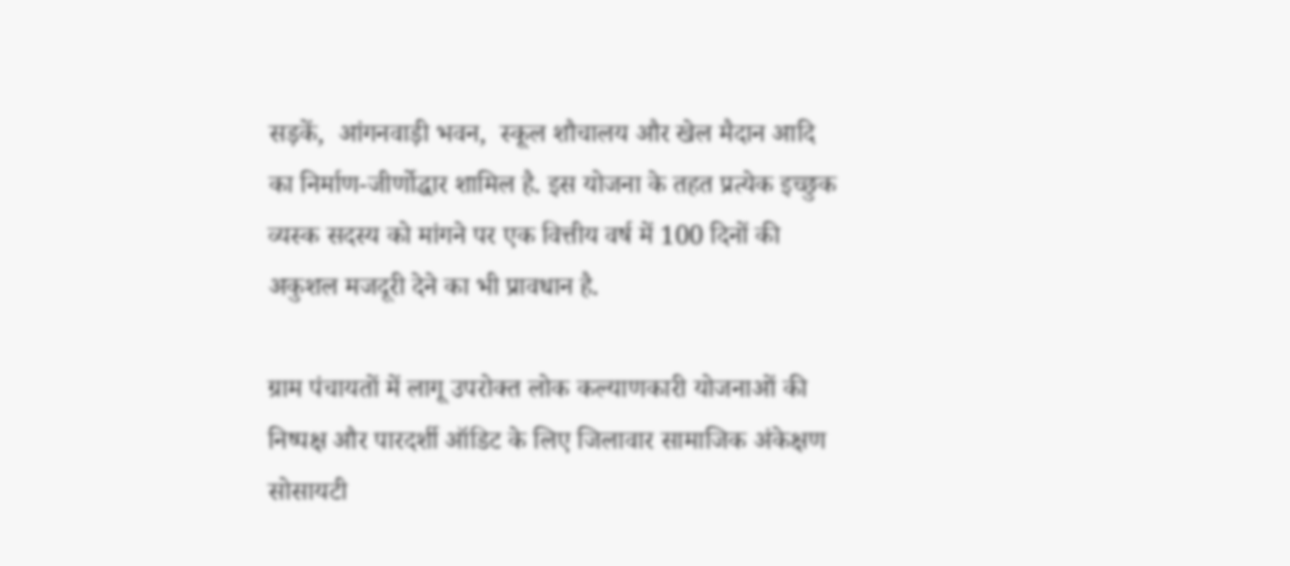सड़कें,  आंगनवाड़ी भवन,  स्कूल शौचालय और खेल मैदान आदि का निर्माण-जीर्णोद्धार शामिल है. इस योजना के तहत प्रत्येक इच्छुक व्यस्क सदस्य को मांगने पर एक वित्तीय वर्ष में 100 दिनों की अकुशल मजदूरी देने का भी प्रावधान है.

ग्राम पंचायतों में लागू उपरोक्त लोक कल्याणकारी योजनाओं की निष्पक्ष और पारदर्शी ऑडिट के लिए जिलावार सामाजिक अंकेक्षण सोसायटी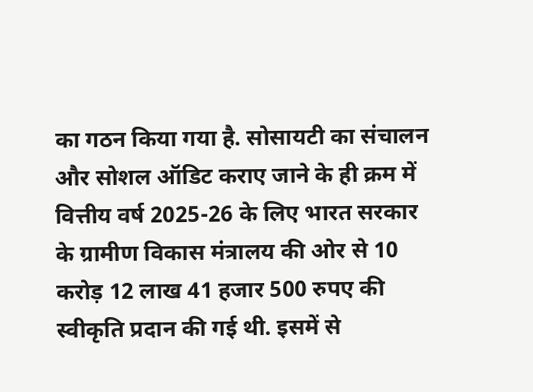का गठन किया गया है. सोसायटी का संचालन और सोशल ऑडिट कराए जाने के ही क्रम में वित्तीय वर्ष 2025-26 के लिए भारत सरकार के ग्रामीण विकास मंत्रालय की ओर से 10 करोड़ 12 लाख 41 हजार 500 रुपए की स्वीकृति प्रदान की गई थी. इसमें से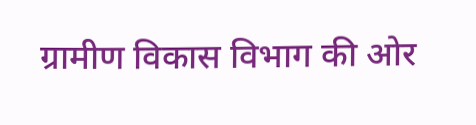ग्रामीण विकास विभाग की ओर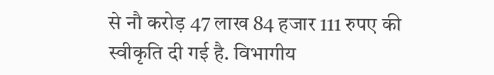से नौ करोड़ 47 लाख 84 हजार 111 रुपए की स्वीकृति दी गई है. विभागीय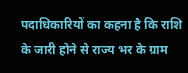पदाधिकारियों का कहना है कि राशि के जारी होने से राज्य भर के ग्राम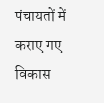पंचायतों में कराए गए विकास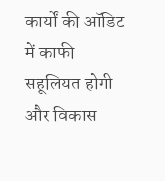कार्यों की ऑडिट में काफी सहूलियत होगी और विकास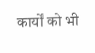कार्यों को भी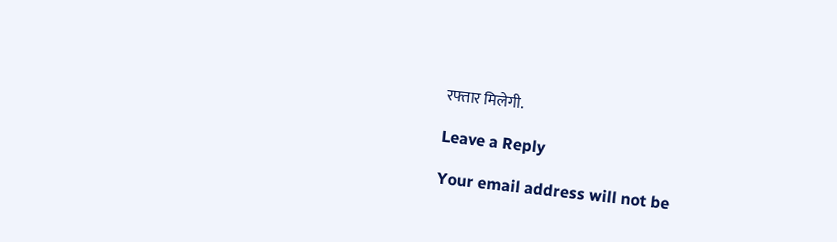रफ्तार मिलेगी.

Leave a Reply

Your email address will not be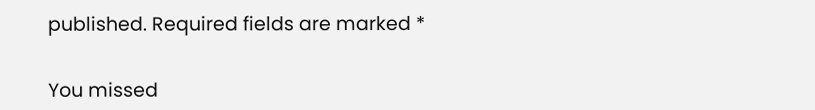published. Required fields are marked *


You missed